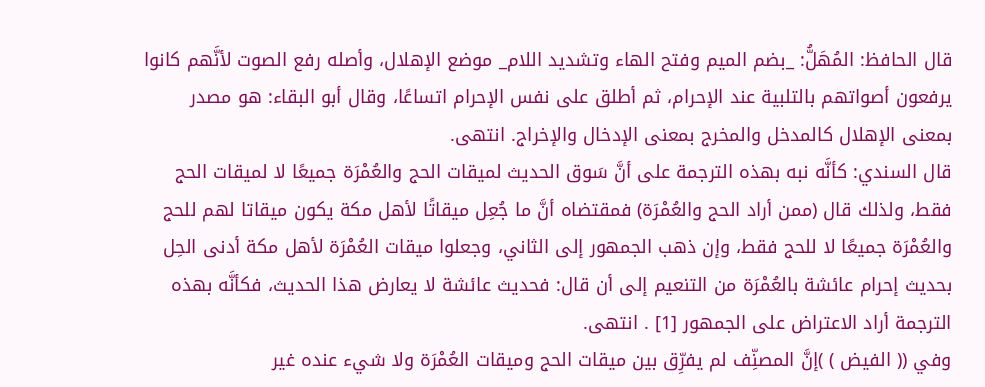قال الحافظ: المُهَلُّ: _بضم الميم وفتح الهاء وتشديد اللام_ موضع الإهلال، وأصله رفع الصوت لأنَّهم كانوا يرفعون أصواتهم بالتلبية عند الإحرام، ثم أطلق على نفس الإحرام اتساعًا، وقال أبو البقاء: هو مصدر بمعنى الإهلال كالمدخل والمخرج بمعنى الإدخال والإخراج. انتهى.
قال السندي: كأنَّه نبه بهذه الترجمة على أنَّ سَوق الحديث لميقات الحج والعُمْرَة جميعًا لا لميقات الحج فقط، ولذلك قال (ممن أراد الحج والعُمْرَة) فمقتضاه أنَّ ما جُعِل ميقاتًا لأهل مكة يكون ميقاتا لهم للحج والعُمْرَة جميعًا لا للحج فقط، وإن ذهب الجمهور إلى الثاني، وجعلوا ميقات العُمْرَة لأهل مكة أدنى الحِل بحديث إحرام عائشة بالعُمْرَة من التنعيم إلى أن قال: فحديث عائشة لا يعارض هذا الحديث، فكأنَّه بهذه الترجمة أراد الاعتراض على الجمهور [1] . انتهى.
وفي (( الفيض ) )إنَّ المصنِّف لم يفرِّق بين ميقات الحج وميقات العُمْرَة ولا شيء عنده غير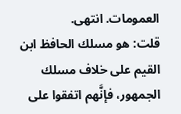العمومات. انتهى.
قلت: هو مسلك الحافظ ابن القيم على خلاف مسلك الجمهور، فإنَّهم اتفقوا على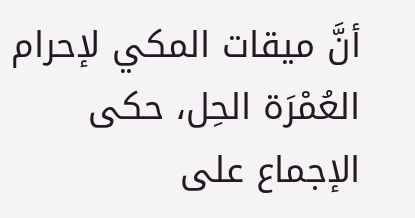أنَّ ميقات المكي لإحرام العُمْرَة الحِل، حكى الإجماع على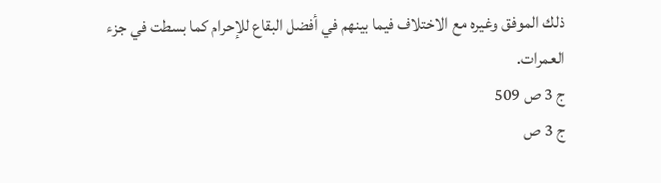ذلك الموفق وغيره مع الاختلاف فيما بينهم في أفضل البقاع للإحرام كما بسطت في جزء العمرات.
ج 3 ص 509
ج 3 ص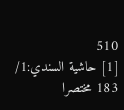510
[1] حاشية السندي:1/ 183 مختصرا